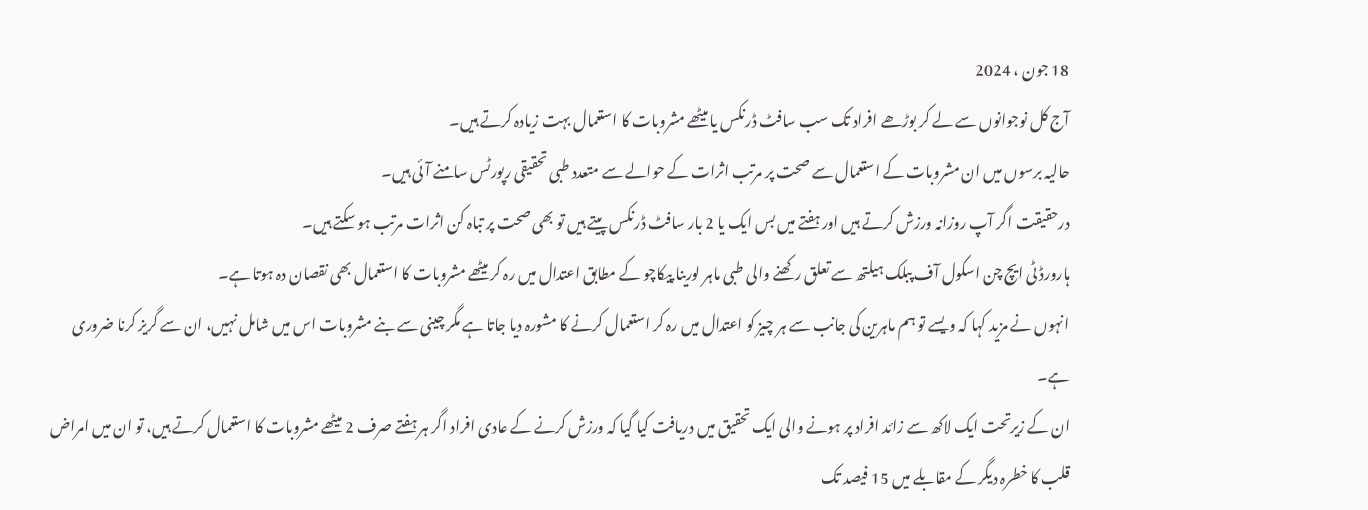18 جون ، 2024
آج کل نوجوانوں سے لے کر بوڑھے افراد تک سب سافٹ ڈرنکس یا میٹھے مشروبات کا استعمال بہت زیادہ کرتے ہیں۔
حالیہ برسوں میں ان مشروبات کے استعمال سے صحت پر مرتب اثرات کے حوالے سے متعدد طبی تحقیقی رپورٹس سامنے آئی ہیں۔
درحقیقت اگر آپ روزانہ ورزش کرتے ہیں اور ہفتے میں بس ایک یا 2 بار سافٹ ڈرنکس پیتے ہیں تو بھی صحت پر تباہ کن اثرات مرتب ہو سکتے ہیں۔
ہارورڈ ٹی ایچ چن اسکول آف پبلک ہیلتھ سے تعلق رکھنے والی طبی ماہر لورینا پیکاچو کے مطابق اعتدال میں رہ کر میٹھے مشروبات کا استعمال بھی نقصان دہ ہوتا ہے۔
انہوں نے مزید کہا کہ ویسے تو ہم ماہرین کی جانب سے ہر چیز کو اعتدال میں رہ کر استعمال کرنے کا مشورہ دیا جاتا ہے مگر چینی سے بنے مشروبات اس میں شامل نہیں، ان سے گریز کرنا ضروری ہے۔
ان کے زیرتحت ایک لاکھ سے زائد افراد پر ہونے والی ایک تحقیق میں دریافت کیا گیا کہ ورزش کرنے کے عادی افراد اگر ہر ہفتے صرف 2 میٹھے مشروبات کا استعمال کرتے ہیں، تو ان میں امراض قلب کا خطرہ دیگر کے مقابلے میں 15 فیصد تک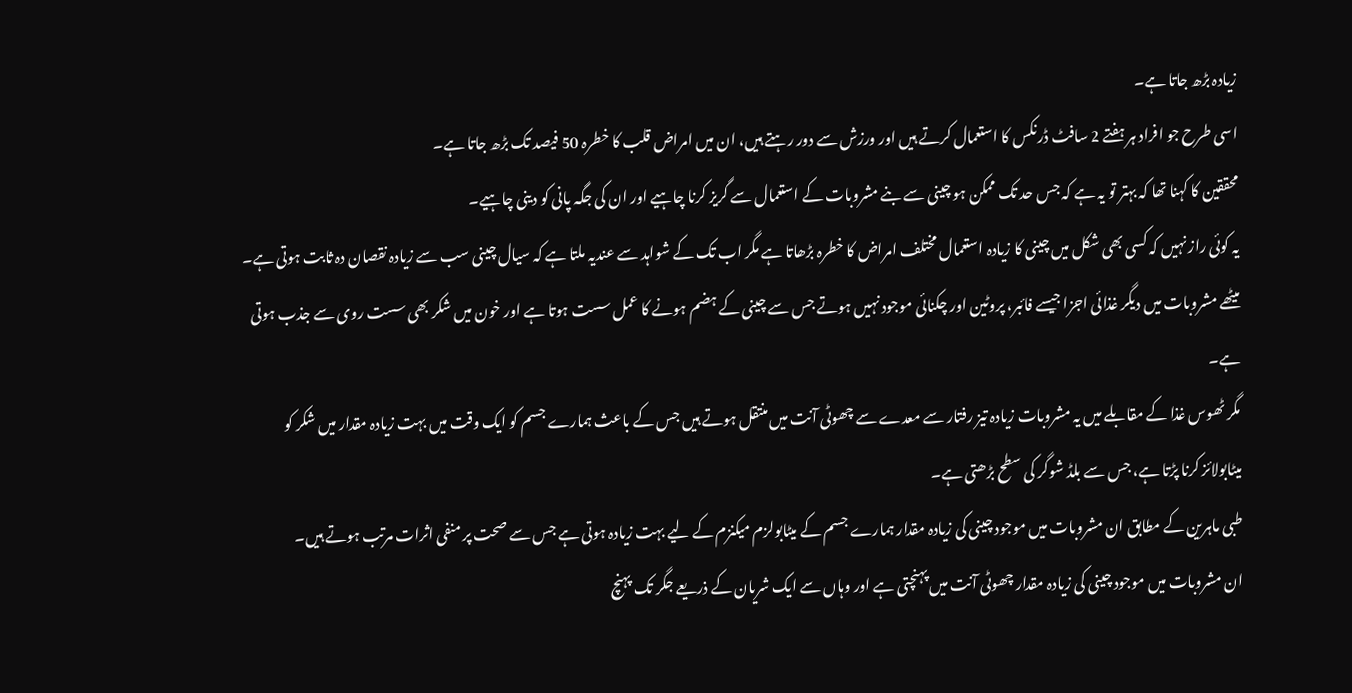زیادہ بڑھ جاتا ہے۔
اسی طرح جو افراد ہر ہفتے 2 سافٹ ڈرنکس کا استعمال کرتے ہیں اور ورزش سے دور رہتے ہیں، ان میں امراض قلب کا خطرہ 50 فیصد تک بڑھ جاتا ہے۔
محققین کا کہنا تھا کہ بہتر تو یہ ہے کہ جس حد تک ممکن ہو چینی سے بنے مشروبات کے استعمال سے گریز کرنا چاہیے اور ان کی جگہ پانی کو دینی چاہیے۔
یہ کوئی راز نہیں کہ کسی بھی شکل میں چینی کا زیادہ استعمال مختلف امراض کا خطرہ بڑھاتا ہے مگر اب تک کے شواہد سے عندیہ ملتا ہے کہ سیال چینی سب سے زیادہ نقصان دہ ثابت ہوتی ہے۔
میٹھے مشروبات میں دیگر غذائی اجزا جیسے فائبر، پروٹین اور چکنائی موجود نہیں ہوتے جس سے چینی کے ہضم ہونے کا عمل سست ہوتا ہے اور خون میں شکر بھی سست روی سے جذب ہوتی ہے۔
مگر ٹھوس غذا کے مقابلے میں یہ مشروبات زیادہ تیز رفتار سے معدے سے چھوٹی آنت میں منتقل ہوتے ہیں جس کے باعث ہمارے جسم کو ایک وقت میں بہت زیادہ مقدار میں شکر کو میٹابولائز کرنا پڑتا ہے، جس سے بلڈ شوگر کی سطح بڑھتی ہے۔
طبی ماہرین کے مطابق ان مشروبات میں موجود چینی کی زیادہ مقدار ہمارے جسم کے میٹابولزم میکنزم کے لیے بہت زیادہ ہوتی ہے جس سے صحت پر منفی اثرات مرتب ہوتے ہیں۔
ان مشروبات میں موجود چینی کی زیادہ مقدار چھوٹی آنت میں پہنچتی ہے اور وہاں سے ایک شریان کے ذریعے جگر تک پہنچ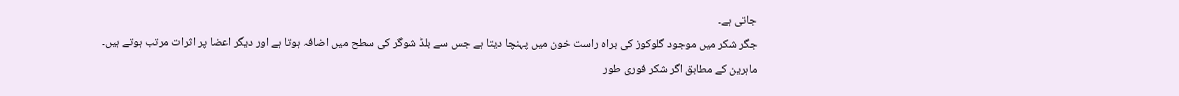جاتی ہے۔
جگر شکر میں موجود گلوکوز کی براہ راست خون میں پہنچا دیتا ہے جس سے بلڈ شوگر کی سطح میں اضافہ ہوتا ہے اور دیگر اعضا پر اثرات مرتب ہوتے ہیں۔
ماہرین کے مطابق اگر شکر فوری طور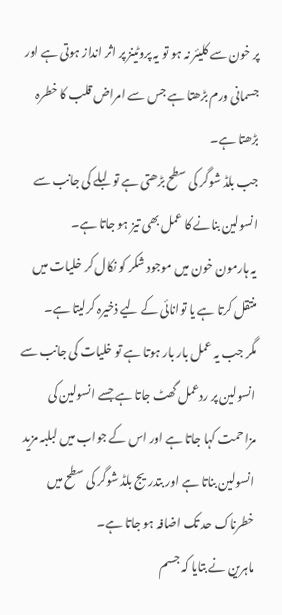پر خون سے کلیئر نہ ہو تو یہ پروٹینز پر اثر انداز ہوتی ہے اور جسمانی ورم بڑھتا ہے جس سے امراض قلب کا خطرہ بڑھتا ہے۔
جب بلڈ شوگر کی سطح بڑھتی ہے تو لبلے کی جانب سے انسولین بنانے کا عمل بھی تیز ہو جاتا ہے۔
یہ ہارمون خون میں موجود شکر کو نکال کر خلیات میں منتقل کرتا ہے یا توانائی کے لیے ذخیرہ کرلیتا ہے۔
مگر جب یہ عمل بار بار ہوتا ہے تو خلیات کی جانب سے انسولین پر ردعمل گھٹ جاتا ہے جسے انسولین کی مزاحمت کہا جاتا ہے اور اس کے جواب میں لبلبہ مزید انسولین بناتا ہے اور بتدریج بلڈ شوگر کی سطح میں خطرناک حد تک اضافہ ہو جاتا ہے۔
ماہرین نے بتایا کہ جسم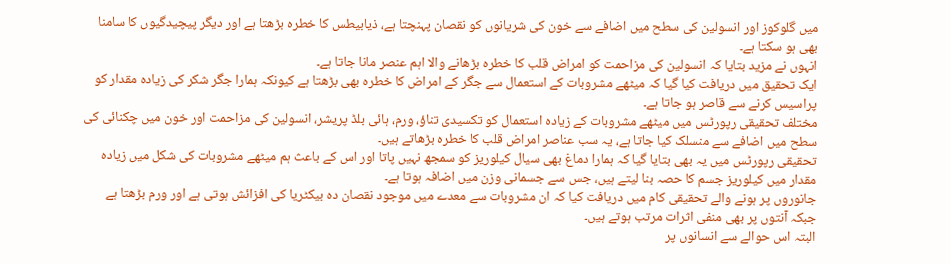میں گلوکوز اور انسولین کی سطح میں اضافے سے خون کی شریانوں کو نقصان پہنچتا ہے، ذیابیطس کا خطرہ بڑھتا ہے اور دیگر پیچیدگیوں کا سامنا بھی ہو سکتا ہے۔
انہوں نے مزید بتایا کہ انسولین کی مزاحمت کو امراض قلب کا خطرہ بڑھانے والا اہم عنصر مانا جاتا ہے۔
ایک تحقیق میں دریافت کیا گیا کہ میٹھے مشروبات کے استعمال سے جگر کے امراض کا خطرہ بھی بڑھتا ہے کیونکہ ہمارا جگر شکر کی زیادہ مقدار کو پراسیس کرنے سے قاصر ہو جاتا ہے۔
مختلف تحقیقی رپورٹس میں میٹھے مشروبات کے زیادہ استعمال کو تکسیدی تناؤ، ورم، ہائی بلڈ پریشر، انسولین کی مزاحمت اور خون میں چکنائی کی سطح میں اضافے سے منسلک کیا جاتا ہے، یہ سب عناصر امراض قلب کا خطرہ بڑھاتے ہیں۔
تحقیقی رپورٹس میں یہ بھی بتایا گیا کہ ہمارا دماغ بھی سیال کیلوریز کو سمجھ نہیں پاتا اور اس کے باعث ہم میٹھے مشروبات کی شکل میں زیادہ مقدار میں کیلوریز جسم کا حصہ بنا لیتے ہیں، جس سے جسمانی وزن میں اضافہ ہوتا ہے۔
جانوروں پر ہونے والے تحقیقی کام میں دریافت کیا کہ ان مشروبات سے معدے میں موجود نقصان دہ بیکٹریا کی افزائش ہوتی ہے اور ورم بڑھتا ہے جبکہ آنتوں پر بھی منفی اثرات مرتب ہوتے ہیں۔
البتہ اس حوالے سے انسانوں پر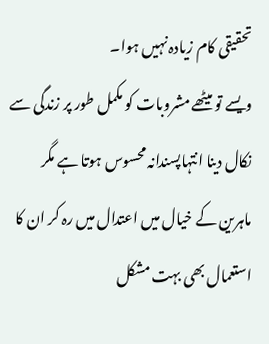تحقیقی کام زیادہ نہیں ہوا۔
ویسے تو میٹھے مشروبات کو مکمل طور پر زندگی سے نکال دینا انتہاپسندانہ محسوس ہوتا ہے مگر ماہرین کے خیال میں اعتدال میں رہ کر ان کا استعمال بھی بہت مشکل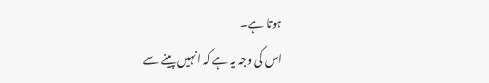ہوتا ہے۔
اس کی وجہ یہ ہے کہ انہیں پینے سے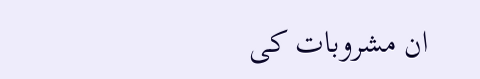ان مشروبات کی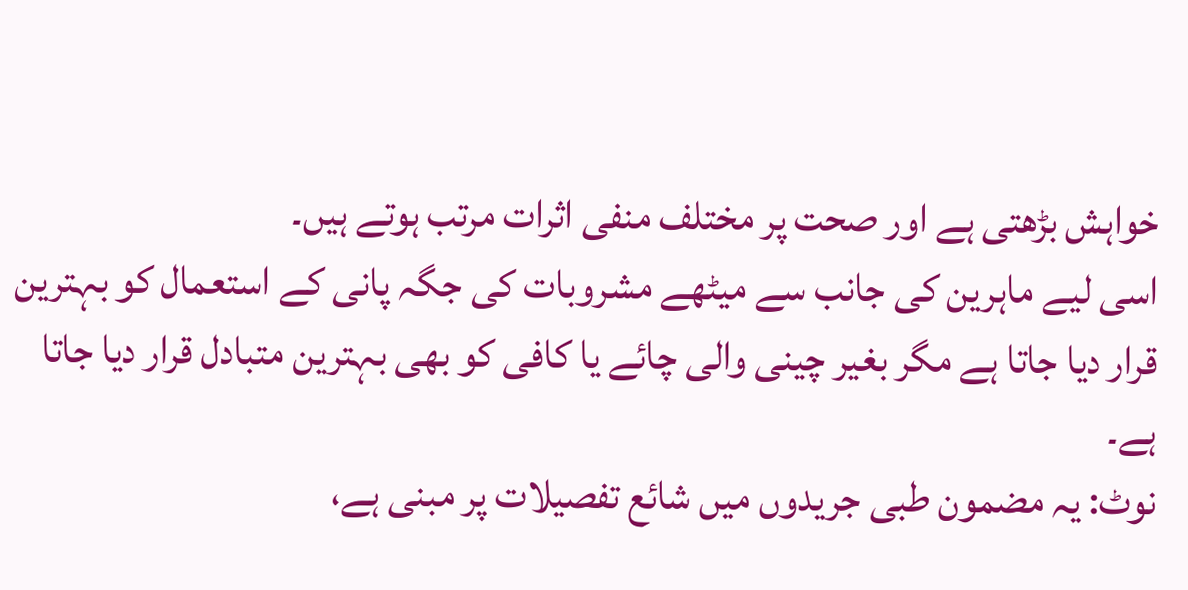خواہش بڑھتی ہے اور صحت پر مختلف منفی اثرات مرتب ہوتے ہیں۔
اسی لیے ماہرین کی جانب سے میٹھے مشروبات کی جگہ پانی کے استعمال کو بہترین قرار دیا جاتا ہے مگر بغیر چینی والی چائے یا کافی کو بھی بہترین متبادل قرار دیا جاتا ہے۔
نوٹ: یہ مضمون طبی جریدوں میں شائع تفصیلات پر مبنی ہے،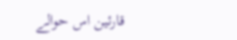قارئین اس حوالے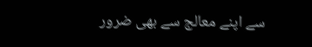سے اپنے معالج سے بھی ضرور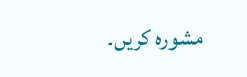مشورہ کریں۔